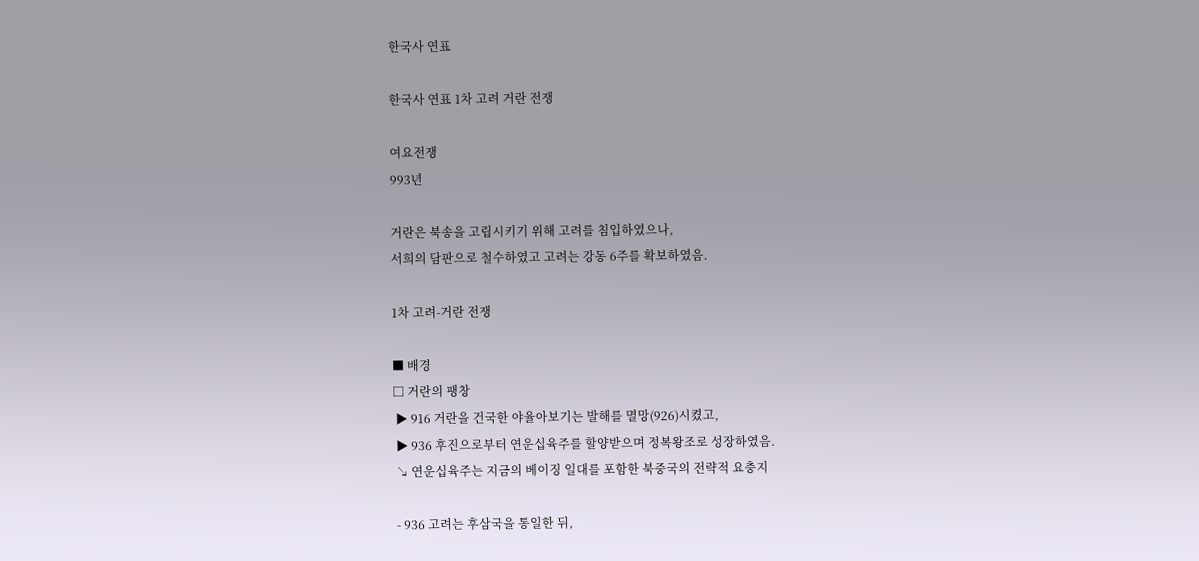한국사 연표

한국사 연표 1차 고려 거란 전쟁

여요전쟁
993년

거란은 북송을 고립시키기 위해 고려를 침입하였으나,
서희의 담판으로 철수하였고 고려는 강동 6주를 확보하였음.

1차 고려-거란 전쟁

■ 배경
□ 거란의 팽창
 ▶ 916 거란을 건국한 야율아보기는 발해를 멸망(926)시켰고,
 ▶ 936 후진으로부터 연운십육주를 할양받으며 정복왕조로 성장하였음.
 ↘ 연운십육주는 지금의 베이징 일대를 포함한 북중국의 전략적 요충지

 - 936 고려는 후삼국을 통일한 뒤,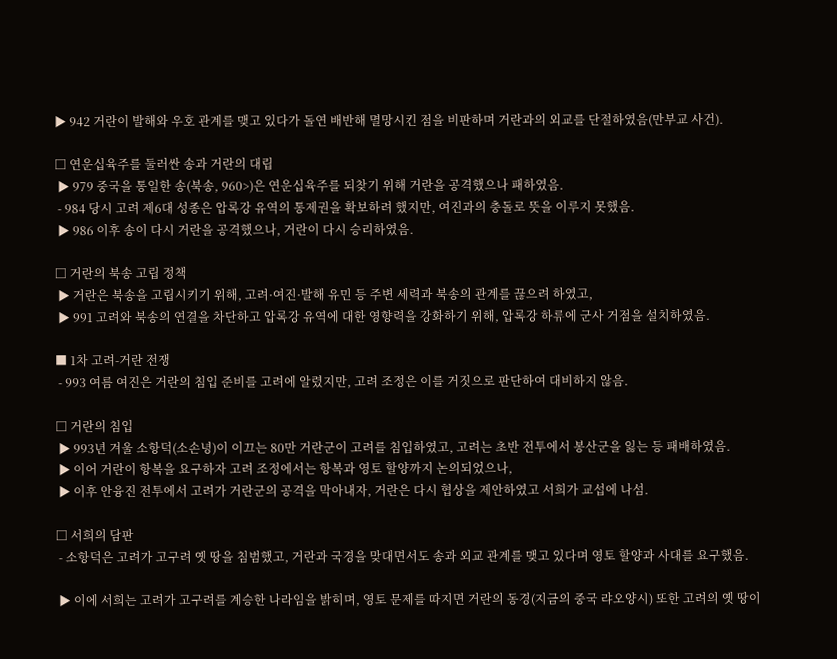▶ 942 거란이 발해와 우호 관계를 맺고 있다가 돌연 배반해 멸망시킨 점을 비판하며 거란과의 외교를 단절하였음(만부교 사건).

□ 연운십육주를 둘러싼 송과 거란의 대립
 ▶ 979 중국을 통일한 송(북송, 960>)은 연운십육주를 되찾기 위해 거란을 공격했으나 패하였음.
 - 984 당시 고려 제6대 성종은 압록강 유역의 통제권을 확보하려 했지만, 여진과의 충돌로 뜻을 이루지 못했음.
 ▶ 986 이후 송이 다시 거란을 공격했으나, 거란이 다시 승리하였음.

□ 거란의 북송 고립 정책
 ▶ 거란은 북송을 고립시키기 위해, 고려·여진·발해 유민 등 주변 세력과 북송의 관계를 끊으려 하였고,
 ▶ 991 고려와 북송의 연결을 차단하고 압록강 유역에 대한 영향력을 강화하기 위해, 압록강 하류에 군사 거점을 설치하였음.

■ 1차 고려-거란 전쟁
 - 993 여름 여진은 거란의 침입 준비를 고려에 알렸지만, 고려 조정은 이를 거짓으로 판단하여 대비하지 않음.

□ 거란의 침입
 ▶ 993년 겨울 소항덕(소손녕)이 이끄는 80만 거란군이 고려를 침입하였고, 고려는 초반 전투에서 봉산군을 잃는 등 패배하였음.
 ▶ 이어 거란이 항복을 요구하자 고려 조정에서는 항복과 영토 할양까지 논의되었으나,
 ▶ 이후 안융진 전투에서 고려가 거란군의 공격을 막아내자, 거란은 다시 협상을 제안하였고 서희가 교섭에 나섬.

□ 서희의 담판
 - 소항덕은 고려가 고구려 옛 땅을 침범했고, 거란과 국경을 맞대면서도 송과 외교 관계를 맺고 있다며 영토 할양과 사대를 요구했음.

 ▶ 이에 서희는 고려가 고구려를 계승한 나라임을 밝히며, 영토 문제를 따지면 거란의 동경(지금의 중국 랴오양시) 또한 고려의 옛 땅이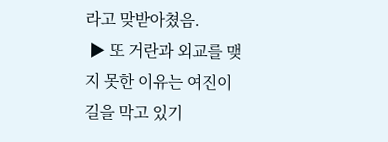라고 맞받아쳤음.
 ▶ 또 거란과 외교를 맺지 못한 이유는 여진이 길을 막고 있기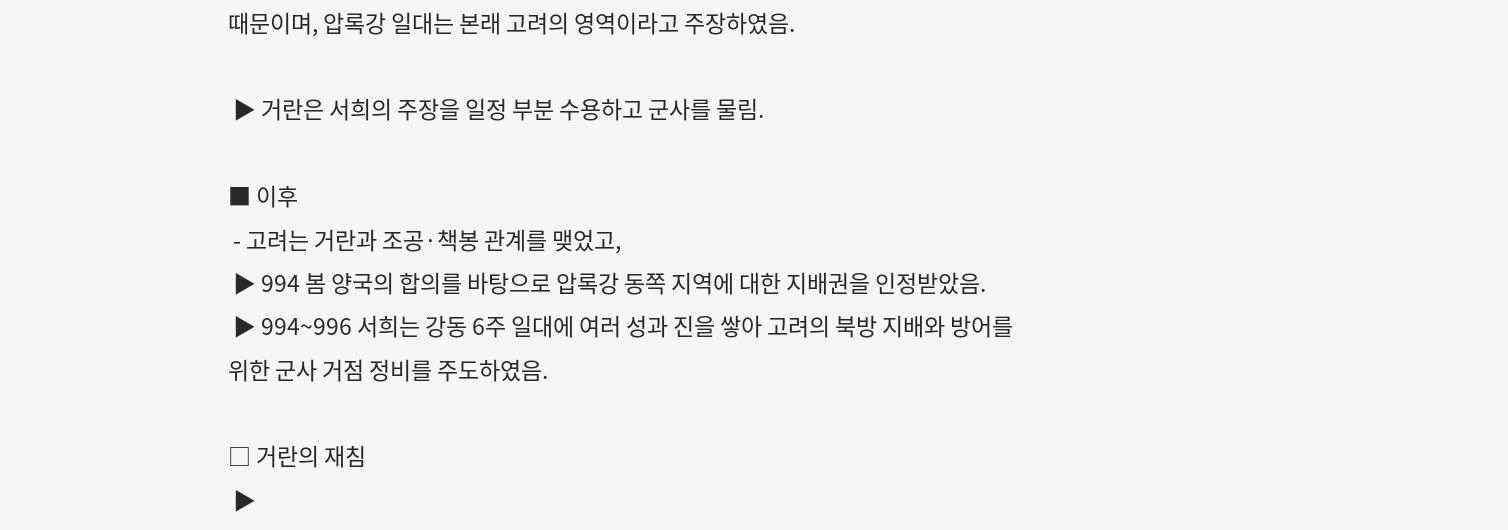때문이며, 압록강 일대는 본래 고려의 영역이라고 주장하였음.

 ▶ 거란은 서희의 주장을 일정 부분 수용하고 군사를 물림.

■ 이후
 - 고려는 거란과 조공·책봉 관계를 맺었고,
 ▶ 994 봄 양국의 합의를 바탕으로 압록강 동쪽 지역에 대한 지배권을 인정받았음.
 ▶ 994~996 서희는 강동 6주 일대에 여러 성과 진을 쌓아 고려의 북방 지배와 방어를 위한 군사 거점 정비를 주도하였음.

□ 거란의 재침
 ▶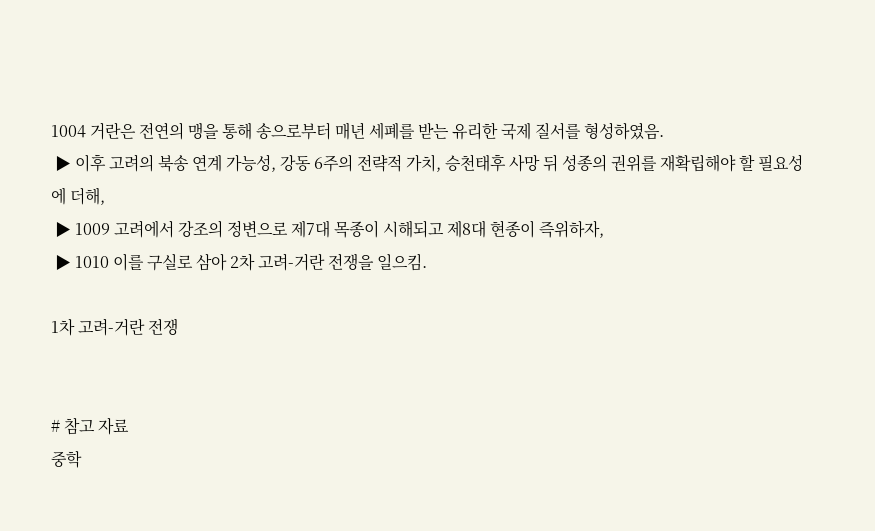1004 거란은 전연의 맹을 통해 송으로부터 매년 세폐를 받는 유리한 국제 질서를 형성하였음.
 ▶ 이후 고려의 북송 연계 가능성, 강동 6주의 전략적 가치, 승천태후 사망 뒤 성종의 권위를 재확립해야 할 필요성에 더해,
 ▶ 1009 고려에서 강조의 정변으로 제7대 목종이 시해되고 제8대 현종이 즉위하자,
 ▶ 1010 이를 구실로 삼아 2차 고려-거란 전쟁을 일으킴.

1차 고려-거란 전쟁


# 참고 자료
중학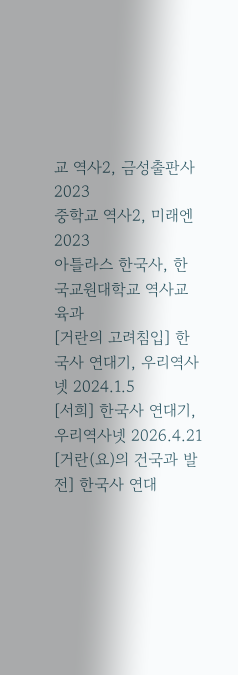교 역사2, 금성출판사 2023
중학교 역사2, 미래엔 2023
아틀라스 한국사, 한국교원대학교 역사교육과
[거란의 고려침입] 한국사 연대기, 우리역사넷 2024.1.5
[서희] 한국사 연대기, 우리역사넷 2026.4.21
[거란(요)의 건국과 발전] 한국사 연대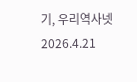기, 우리역사넷 2026.4.21